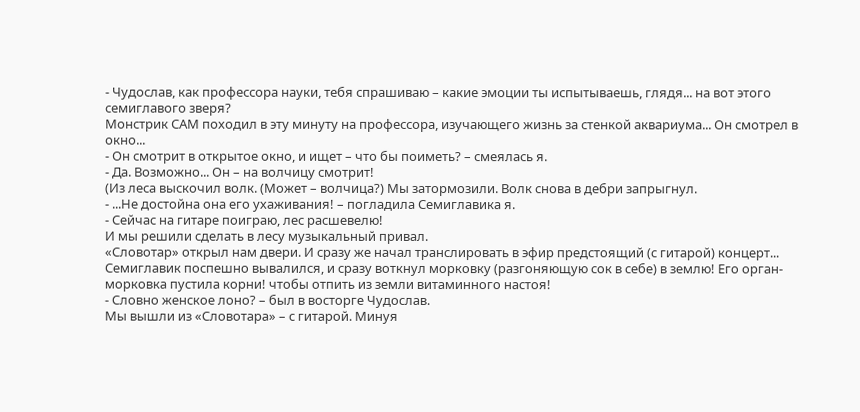- Чудослав, как профессора науки, тебя спрашиваю – какие эмоции ты испытываешь, глядя... на вот этого семиглавого зверя?
Монстрик САМ походил в эту минуту на профессора, изучающего жизнь за стенкой аквариума... Он смотрел в окно...
- Он смотрит в открытое окно, и ищет – что бы поиметь? – смеялась я.
- Да. Возможно... Он – на волчицу смотрит!
(Из леса выскочил волк. (Может – волчица?) Мы затормозили. Волк снова в дебри запрыгнул.
- ...Не достойна она его ухаживания! – погладила Семиглавика я.
- Сейчас на гитаре поиграю, лес расшевелю!
И мы решили сделать в лесу музыкальный привал.
«Словотар» открыл нам двери. И сразу же начал транслировать в эфир предстоящий (с гитарой) концерт...
Семиглавик поспешно вывалился, и сразу воткнул морковку (разгоняющую сок в себе) в землю! Его орган-морковка пустила корни! чтобы отпить из земли витаминного настоя!
- Словно женское лоно? – был в восторге Чудослав.
Мы вышли из «Словотара» – с гитарой. Минуя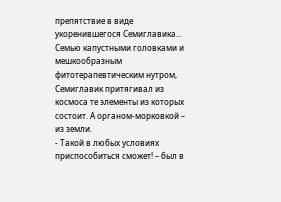препятствие в виде укоренившегося Семиглавика... Семью капустными головками и мешкообразным фитотерапевтическим нутром, Семиглавик притягивал из космоса те элементы из которых состоит. А органом-морковкой – из земли.
- Такой в любых условиях приспособиться сможет! – был в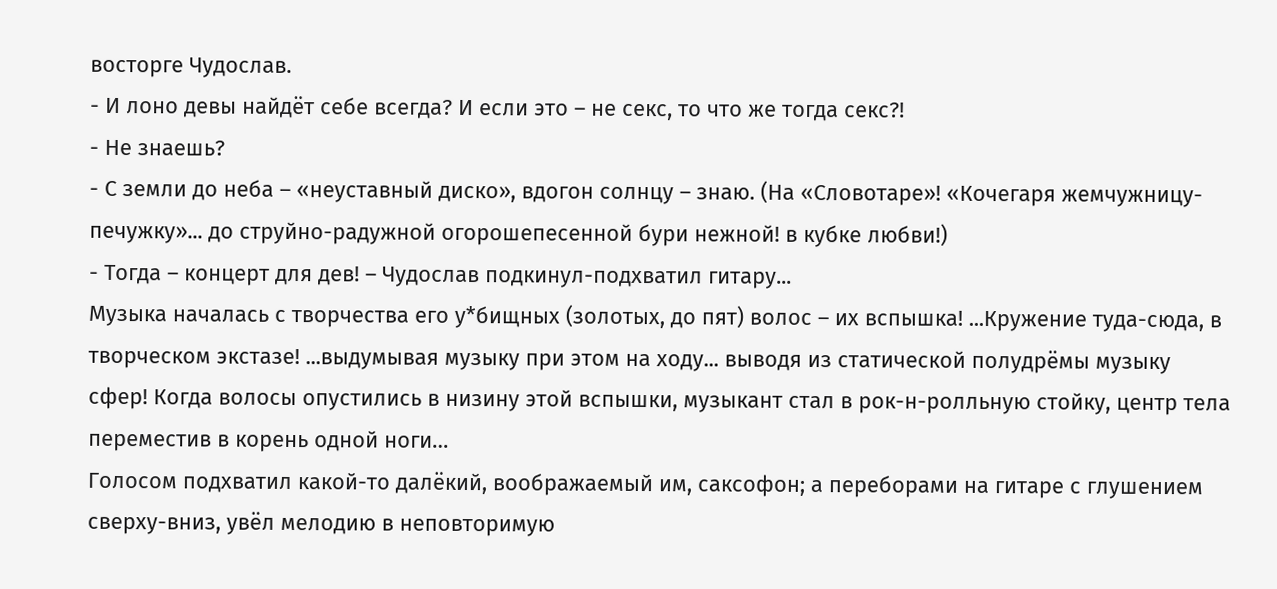восторге Чудослав.
- И лоно девы найдёт себе всегда? И если это – не секс, то что же тогда секс?!
- Не знаешь?
- С земли до неба – «неуставный диско», вдогон солнцу – знаю. (На «Словотаре»! «Кочегаря жемчужницу-печужку»... до струйно-радужной огорошепесенной бури нежной! в кубке любви!)
- Тогда – концерт для дев! – Чудослав подкинул-подхватил гитару...
Музыка началась с творчества его у*бищных (золотых, до пят) волос – их вспышка! ...Кружение туда-сюда, в творческом экстазе! ...выдумывая музыку при этом на ходу... выводя из статической полудрёмы музыку сфер! Когда волосы опустились в низину этой вспышки, музыкант стал в рок-н-ролльную стойку, центр тела переместив в корень одной ноги…
Голосом подхватил какой-то далёкий, воображаемый им, саксофон; а переборами на гитаре с глушением сверху-вниз, увёл мелодию в неповторимую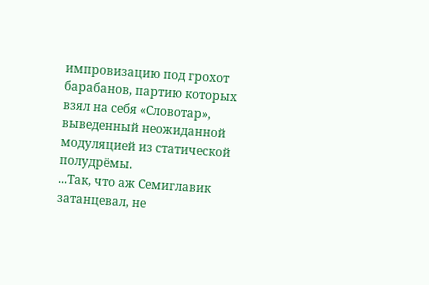импровизацию под грохот барабанов, партию которых взял на себя «Словотар», выведенный неожиданной модуляцией из статической полудрёмы.
...Так, что аж Семиглавик затанцевал, не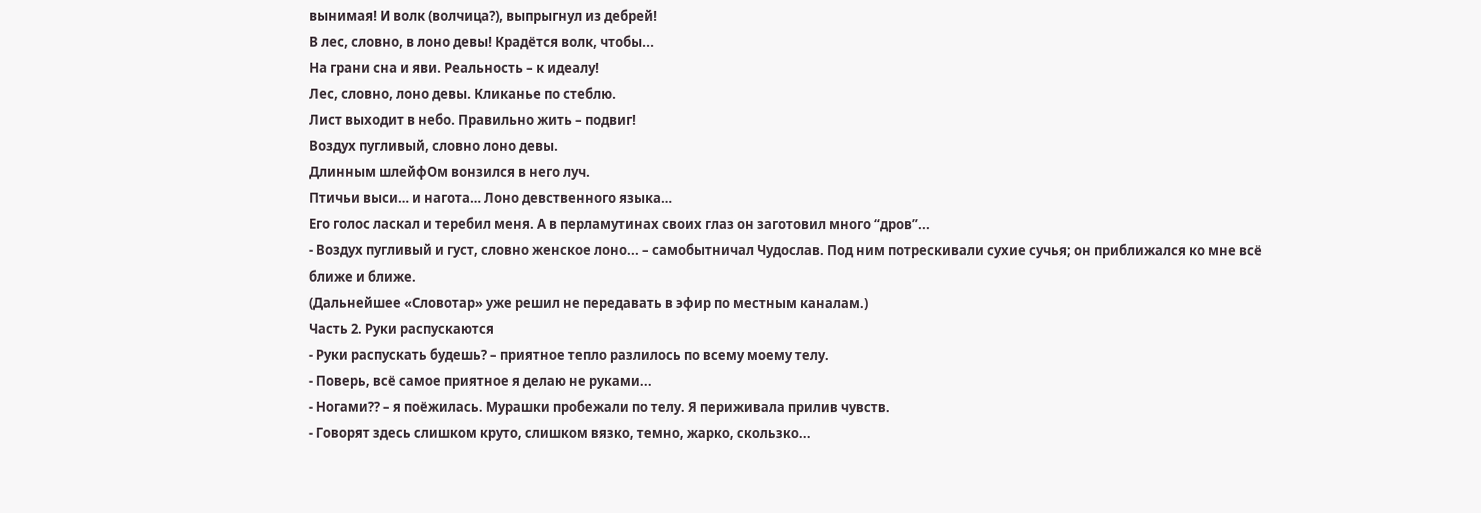вынимая! И волк (волчица?), выпрыгнул из дебрей!
В лес, словно, в лоно девы! Крадётся волк, чтобы...
На грани сна и яви. Реальность – к идеалу!
Лес, словно, лоно девы. Кликанье по стеблю.
Лист выходит в небо. Правильно жить – подвиг!
Воздух пугливый, словно лоно девы.
Длинным шлейфОм вонзился в него луч.
Птичьи выси… и нагота… Лоно девственного языка…
Его голос ласкал и теребил меня. А в перламутинах своих глаз он заготовил много “дров”...
- Воздух пугливый и густ, словно женское лоно... – самобытничал Чудослав. Под ним потрескивали сухие сучья; он приближался ко мне всё ближе и ближе.
(Дальнейшее «Словотар» уже решил не передавать в эфир по местным каналам.)
Часть 2. Руки распускаются
- Руки распускать будешь? – приятное тепло разлилось по всему моему телу.
- Поверь, всё самое приятное я делаю не руками...
- Ногами?? – я поёжилась. Мурашки пробежали по телу. Я периживала прилив чувств.
- Говорят здесь слишком круто, слишком вязко, темно, жарко, скользко...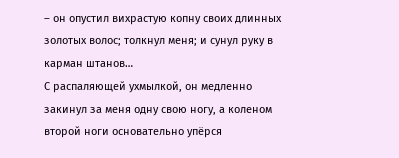– он опустил вихрастую копну своих длинных золотых волос; толкнул меня; и сунул руку в карман штанов…
С распаляющей ухмылкой, он медленно закинул за меня одну свою ногу, а коленом второй ноги основательно упёрся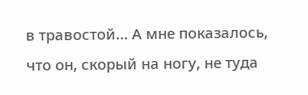в травостой... А мне показалось, что он, скорый на ногу, не туда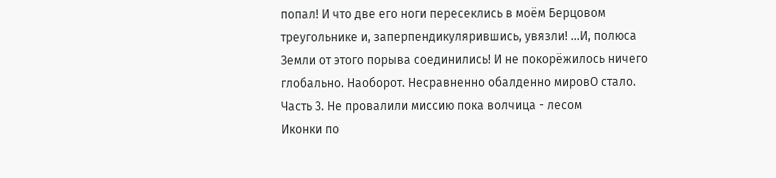попал! И что две его ноги пересеклись в моём Берцовом треугольнике и, заперпендикулярившись, увязли! ...И, полюса Земли от этого порыва соединились! И не покорёжилось ничего глобально. Наоборот. Несравненно обалденно мировО стало.
Часть 3. Не провалили миссию пока волчица - лесом
Иконки по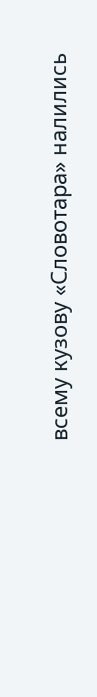всему кузову «Словотара» налились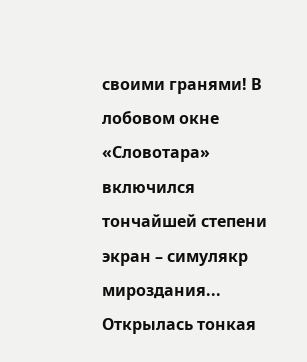своими гранями! В лобовом окне «Словотара» включился тончайшей степени экран – симулякр мироздания... Открылась тонкая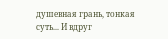душевная грань, тонкая суть... И вдруг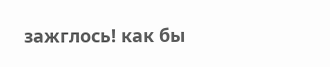зажглось! как бы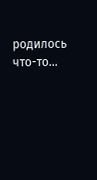родилось что-то...